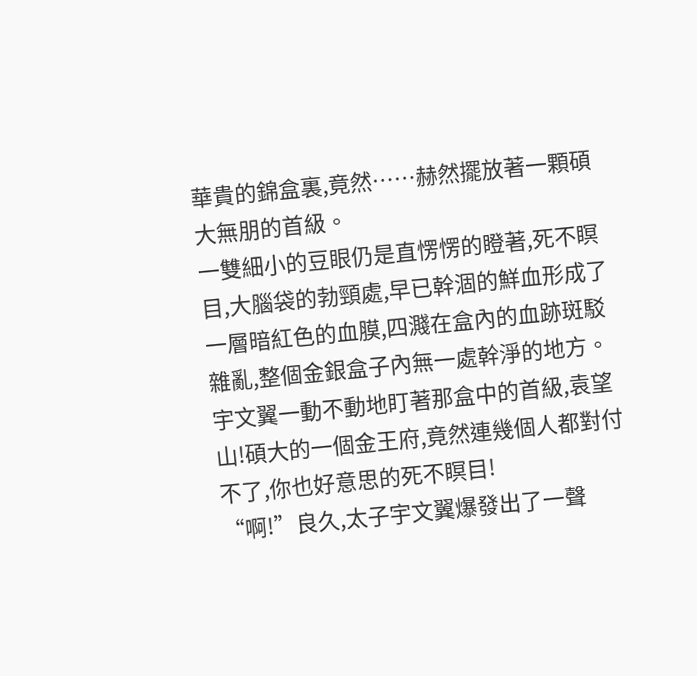華貴的錦盒裏,竟然……赫然擺放著一顆碩大無朋的首級。
一雙細小的豆眼仍是直愣愣的瞪著,死不瞑目,大腦袋的勃頸處,早已幹涸的鮮血形成了一層暗紅色的血膜,四濺在盒內的血跡斑駁雜亂,整個金銀盒子內無一處幹淨的地方。
宇文翼一動不動地盯著那盒中的首級,袁望山!碩大的一個金王府,竟然連幾個人都對付不了,你也好意思的死不瞑目!
“啊!”良久,太子宇文翼爆發出了一聲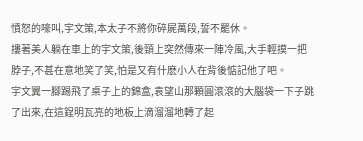憤怒的嚎叫,宇文策,本太子不將你碎屍萬段,誓不罷休。
摟著美人躺在車上的宇文策,後頸上突然傳來一陣冷風,大手輕摸一把脖子,不甚在意地笑了笑,怕是又有什麽小人在背後惦記他了吧。
宇文翼一腳踢飛了桌子上的錦盒,袁望山那顆圓滾滾的大腦袋一下子跳了出來,在這鋥明瓦亮的地板上滴溜溜地轉了起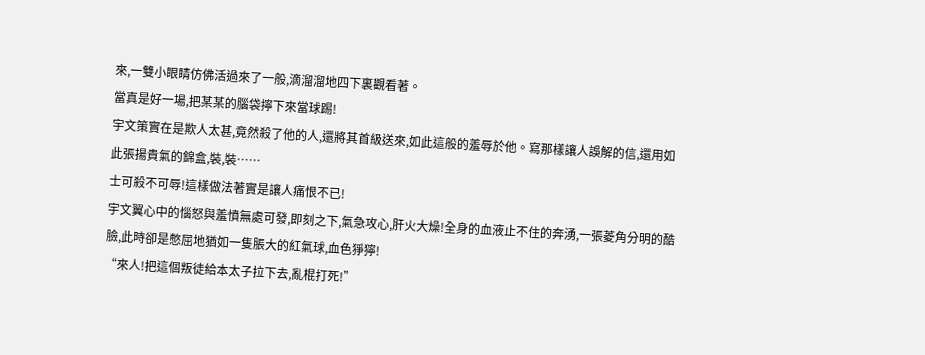來,一雙小眼睛仿佛活過來了一般,滴溜溜地四下裏觀看著。
當真是好一場,把某某的腦袋擰下來當球踢!
宇文策實在是欺人太甚,竟然殺了他的人,還將其首級送來,如此這般的羞辱於他。寫那樣讓人誤解的信,還用如此張揚貴氣的錦盒,裝,裝……
士可殺不可辱!這樣做法著實是讓人痛恨不已!
宇文翼心中的惱怒與羞憤無處可發,即刻之下,氣急攻心,肝火大燥!全身的血液止不住的奔湧,一張菱角分明的酷臉,此時卻是憋屈地猶如一隻脹大的紅氣球,血色猙獰!
“來人!把這個叛徒給本太子拉下去,亂棍打死!”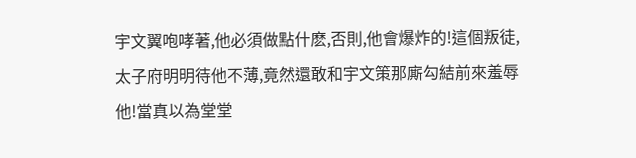宇文翼咆哮著,他必須做點什麽,否則,他會爆炸的!這個叛徒,太子府明明待他不薄,竟然還敢和宇文策那廝勾結前來羞辱他!當真以為堂堂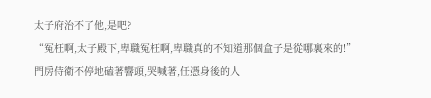太子府治不了他,是吧?
“冤枉啊,太子殿下,卑職冤枉啊,卑職真的不知道那個盒子是從哪裏來的!”門房侍衛不停地磕著響頭,哭喊著,任憑身後的人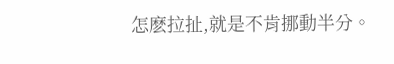怎麽拉扯,就是不肯挪動半分。